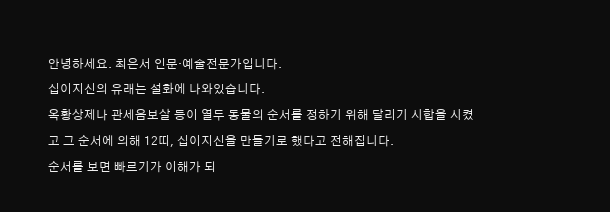안녕하세요. 최은서 인문·예술전문가입니다.
십이지신의 유래는 설화에 나와있습니다.
옥황상제나 관세음보살 등이 열두 동물의 순서를 정하기 위해 달리기 시합을 시켰고 그 순서에 의해 12띠, 십이지신을 만들기로 했다고 전해집니다.
순서를 보면 빠르기가 이해가 되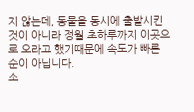지 않는데, 동물을 동시에 출발시킨것이 아니라 정월 초하루까지 이곳으로 오라고 했기때문에 속도가 빠른 순이 아닙니다.
소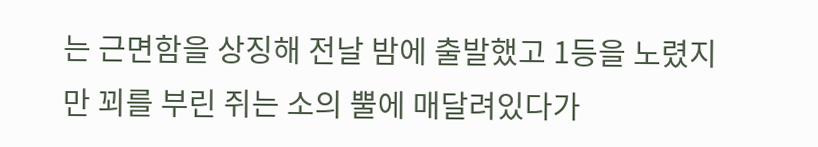는 근면함을 상징해 전날 밤에 출발했고 1등을 노렸지만 꾀를 부린 쥐는 소의 뿔에 매달려있다가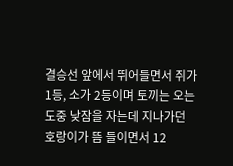결승선 앞에서 뛰어들면서 쥐가 1등, 소가 2등이며 토끼는 오는 도중 낮잠을 자는데 지나가던 호랑이가 뜸 들이면서 12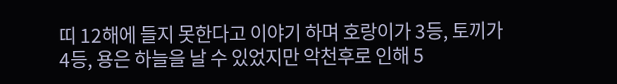띠 12해에 들지 못한다고 이야기 하며 호랑이가 3등, 토끼가 4등, 용은 하늘을 날 수 있었지만 악천후로 인해 5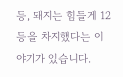등, 돼지는 힘들게 12등을 차지했다는 이야기가 있습니다.